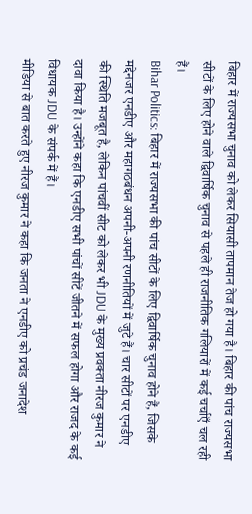बिहार में राज्यसभा चुनाव को लेकर सियासी तापमान तेज हो गया है। बिहार की पांच राज्यसभा सीटों के लिए होने वाले द्विवार्षिक चुनाव से पहले ही राजनीतिक गलियारों में कई चर्चाएँ चल रही हैं।
Bihar Politics: बिहार में राज्यसभा की पांच सीटों के लिए द्विवार्षिक चुनाव होने हैं, जिसके मद्देनजर एनडीए और महागठबंधन अपनी-अपनी रणनीतियों में जुटे हैं। चार सीटों पर एनडीए की स्थिति मजबूत है, लेकिन पांचवीं सीट को लेकर भी JDU के मुख्य प्रवक्ता नीरज कुमार ने दावा किया है। उन्होंने कहा कि एनडीए सभी पांचों सीटें जीतने में सफल होगा और राजद के कई विधायक JDU के संपर्क में हैं।
मीडिया से बात करते हुए नीरज कुमार ने कहा कि जनता ने एनडीए को प्रचंड जनादेश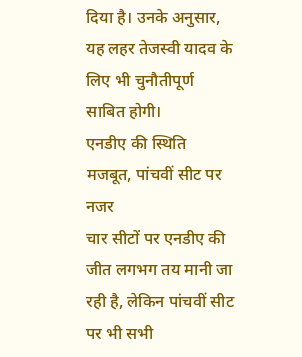दिया है। उनके अनुसार, यह लहर तेजस्वी यादव के लिए भी चुनौतीपूर्ण साबित होगी।
एनडीए की स्थिति मजबूत, पांचवीं सीट पर नजर
चार सीटों पर एनडीए की जीत लगभग तय मानी जा रही है, लेकिन पांचवीं सीट पर भी सभी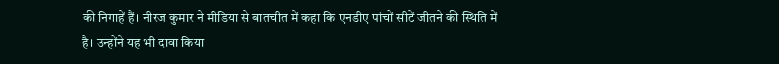की निगाहें हैं। नीरज कुमार ने मीडिया से बातचीत में कहा कि एनडीए पांचों सीटें जीतने की स्थिति में है। उन्होंने यह भी दावा किया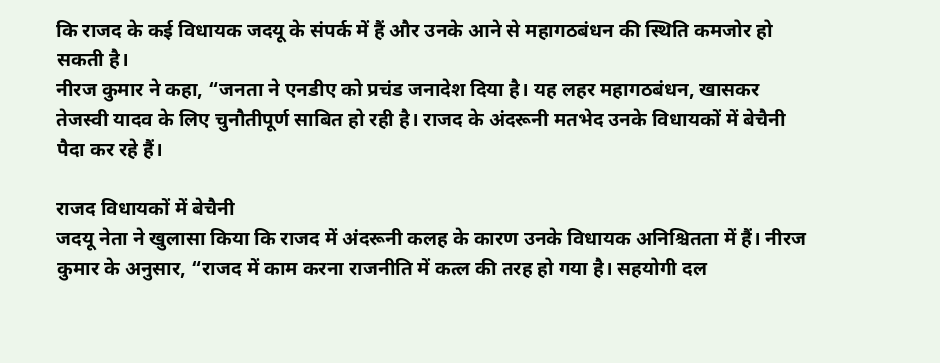कि राजद के कई विधायक जदयू के संपर्क में हैं और उनके आने से महागठबंधन की स्थिति कमजोर हो सकती है।
नीरज कुमार ने कहा, “जनता ने एनडीए को प्रचंड जनादेश दिया है। यह लहर महागठबंधन, खासकर तेजस्वी यादव के लिए चुनौतीपूर्ण साबित हो रही है। राजद के अंदरूनी मतभेद उनके विधायकों में बेचैनी पैदा कर रहे हैं।

राजद विधायकों में बेचैनी
जदयू नेता ने खुलासा किया कि राजद में अंदरूनी कलह के कारण उनके विधायक अनिश्चितता में हैं। नीरज कुमार के अनुसार, “राजद में काम करना राजनीति में कत्ल की तरह हो गया है। सहयोगी दल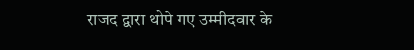राजद द्वारा थोपे गए उम्मीदवार के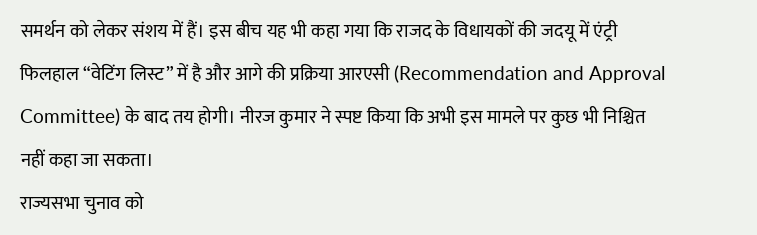समर्थन को लेकर संशय में हैं। इस बीच यह भी कहा गया कि राजद के विधायकों की जदयू में एंट्री फिलहाल “वेटिंग लिस्ट” में है और आगे की प्रक्रिया आरएसी (Recommendation and Approval Committee) के बाद तय होगी। नीरज कुमार ने स्पष्ट किया कि अभी इस मामले पर कुछ भी निश्चित नहीं कहा जा सकता।
राज्यसभा चुनाव को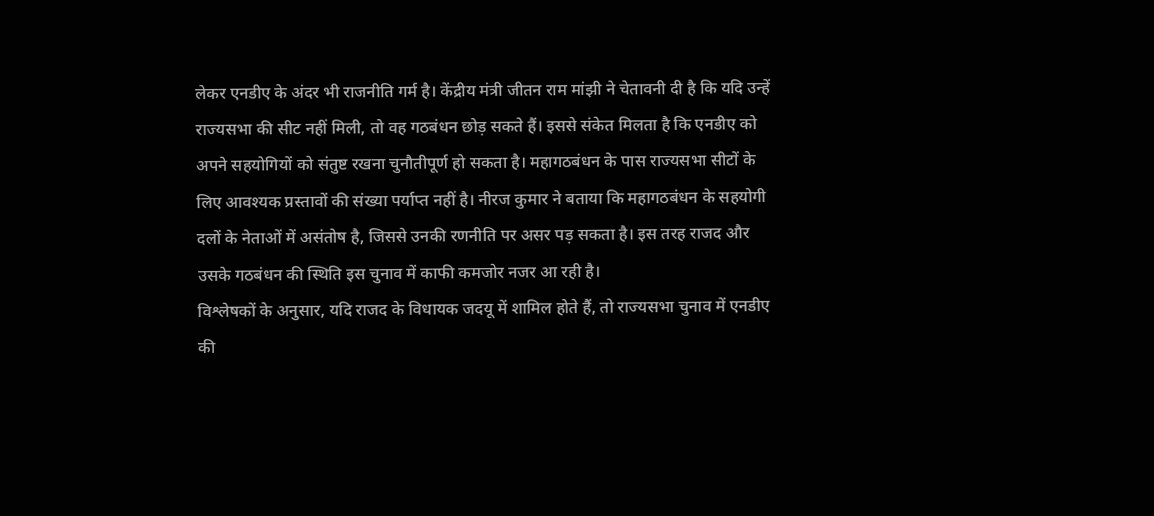लेकर एनडीए के अंदर भी राजनीति गर्म है। केंद्रीय मंत्री जीतन राम मांझी ने चेतावनी दी है कि यदि उन्हें राज्यसभा की सीट नहीं मिली, तो वह गठबंधन छोड़ सकते हैं। इससे संकेत मिलता है कि एनडीए को अपने सहयोगियों को संतुष्ट रखना चुनौतीपूर्ण हो सकता है। महागठबंधन के पास राज्यसभा सीटों के लिए आवश्यक प्रस्तावों की संख्या पर्याप्त नहीं है। नीरज कुमार ने बताया कि महागठबंधन के सहयोगी दलों के नेताओं में असंतोष है, जिससे उनकी रणनीति पर असर पड़ सकता है। इस तरह राजद और उसके गठबंधन की स्थिति इस चुनाव में काफी कमजोर नजर आ रही है।
विश्लेषकों के अनुसार, यदि राजद के विधायक जदयू में शामिल होते हैं, तो राज्यसभा चुनाव में एनडीए की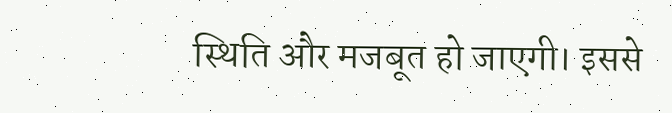स्थिति और मजबूत हो जाएगी। इससे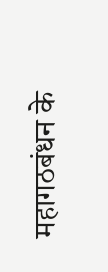महागठबंधन के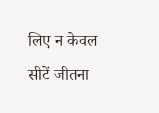लिए न केवल सीटें जीतना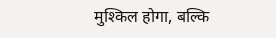मुश्किल होगा, बल्कि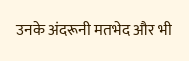उनके अंदरूनी मतभेद और भी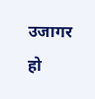उजागर हो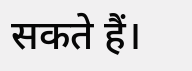सकते हैं।